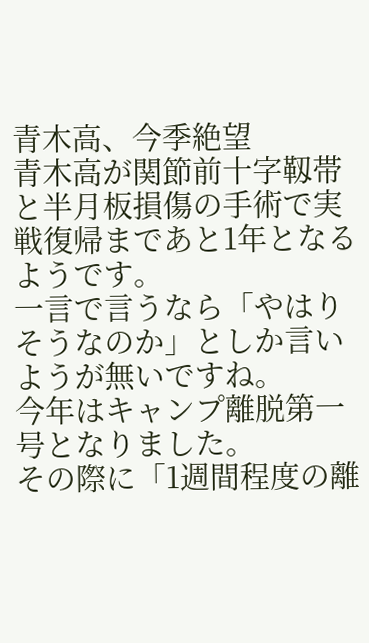青木高、今季絶望
青木高が関節前十字靱帯と半月板損傷の手術で実戦復帰まであと1年となるようです。
一言で言うなら「やはりそうなのか」としか言いようが無いですね。
今年はキャンプ離脱第一号となりました。
その際に「1週間程度の離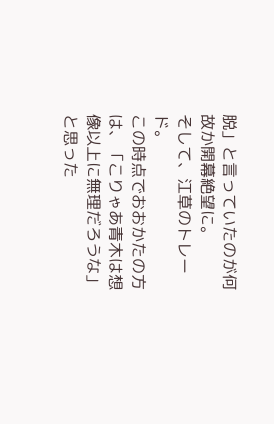脱」と言っていたのが何故か開幕絶望に。
そして、江草のトレード。
この時点でおおかたの方は、「こりゃあ青木は想像以上に無理だろうな」と思った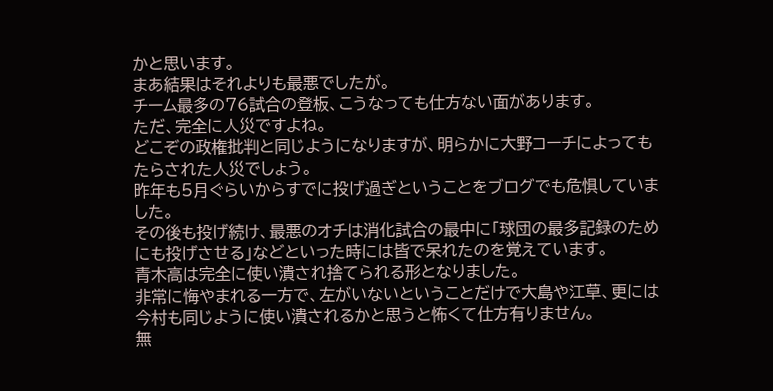かと思います。
まあ結果はそれよりも最悪でしたが。
チーム最多の76試合の登板、こうなっても仕方ない面があります。
ただ、完全に人災ですよね。
どこぞの政権批判と同じようになりますが、明らかに大野コーチによってもたらされた人災でしょう。
昨年も5月ぐらいからすでに投げ過ぎということをブログでも危惧していました。
その後も投げ続け、最悪のオチは消化試合の最中に「球団の最多記録のためにも投げさせる」などといった時には皆で呆れたのを覚えています。
青木高は完全に使い潰され捨てられる形となりました。
非常に悔やまれる一方で、左がいないということだけで大島や江草、更には今村も同じように使い潰されるかと思うと怖くて仕方有りません。
無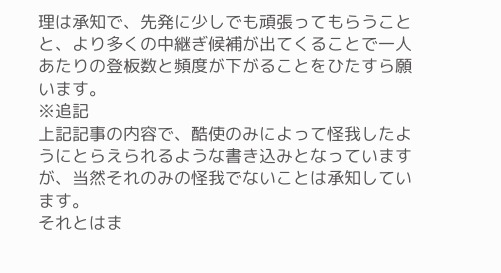理は承知で、先発に少しでも頑張ってもらうことと、より多くの中継ぎ候補が出てくることで一人あたりの登板数と頻度が下がることをひたすら願います。
※追記
上記記事の内容で、酷使のみによって怪我したようにとらえられるような書き込みとなっていますが、当然それのみの怪我でないことは承知しています。
それとはま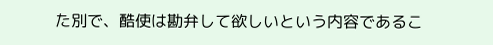た別で、酷使は勘弁して欲しいという内容であるこ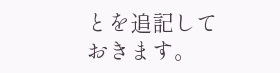とを追記しておきます。